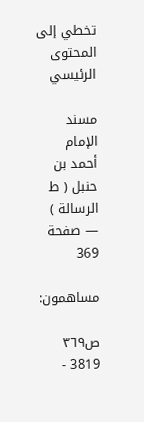تخطي إلى المحتوى الرئيسي

مسند الإمام أحمد بن حنبل ( ط الرسالة ) — صفحة 369

مساهمون:

ص٣٦٩
3819 -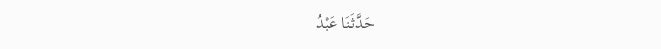حَدَّثَنَا عَبْدُ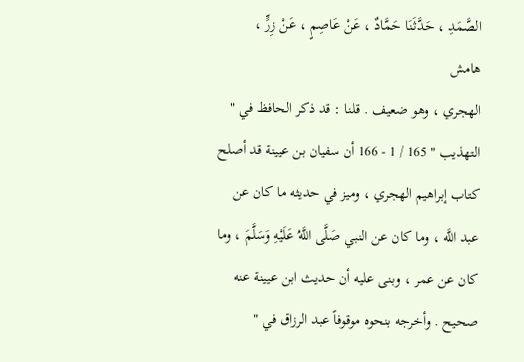الصَّمَدِ ، حَدَّثَنَا حَمَّادٌ ، عَنْ عَاصِمٍ ، عَنْ زِرٍّ ،
هامش
الهجري ، وهو ضعيف . قلنا : قد ذكر الحافظ في " التهذيب " 165 / 1 - 166 أن سفيان بن عيينة قد أصلح كتاب إبراهيم الهجري ، وميز في حديثه ما كان عن عبد اللَّه ، وما كان عن النبي صَلَّى اللَّهُ عَلَيْهِ وَسَلَّمَ ، وما كان عن عمر ، وبنى عليه أن حديث ابن عيينة عنه صحيح . وأخرجه بنحوه موقوفاً عبد الرزاق في "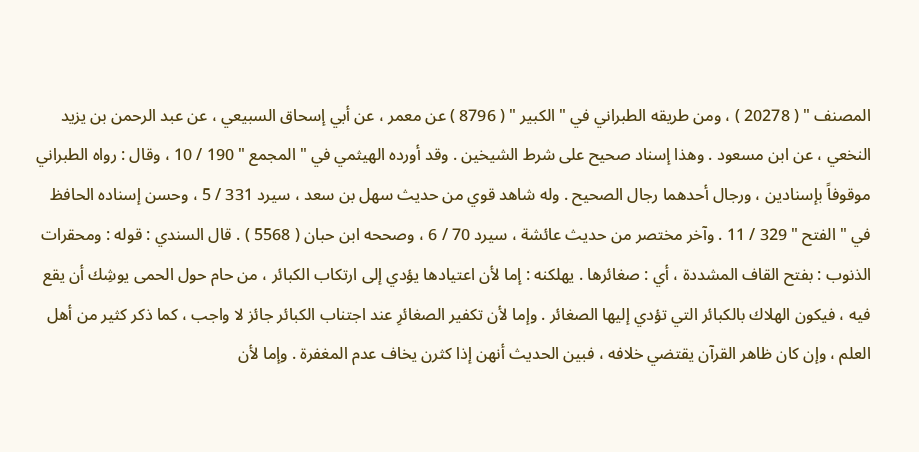المصنف " ( 20278 ) ، ومن طريقه الطبراني في " الكبير " ( 8796 ) عن معمر ، عن أبي إسحاق السبيعي ، عن عبد الرحمن بن يزيد النخعي ، عن ابن مسعود . وهذا إسناد صحيح على شرط الشيخين . وقد أورده الهيثمي في " المجمع " 190 / 10 ، وقال : رواه الطبراني موقوفاً بإسنادين ، ورجال أحدهما رجال الصحيح . وله شاهد قوي من حديث سهل بن سعد ، سيرد 331 / 5 ، وحسن إسناده الحافظ في " الفتح " 329 / 11 . وآخر مختصر من حديث عائشة ، سيرد 70 / 6 ، وصححه ابن حبان ( 5568 ) . قال السندي : قوله : ومحقرات الذنوب : بفتح القاف المشددة ، أي : صغائرها . يهلكنه : إما لأن اعتيادها يؤدي إلى ارتكاب الكبائر ، من حام حول الحمى يوشِك أن يقع فيه ، فيكون الهلاك بالكبائر التي تؤدي إليها الصغائر . وإما لأن تكفير الصغائرِ عند اجتناب الكبائر جائز لا واجب ، كما ذكر كثير من أهل العلم ، وإن كان ظاهر القرآن يقتضي خلافه ، فبين الحديث أنهن إذا كثرن يخاف عدم المغفرة . وإما لأن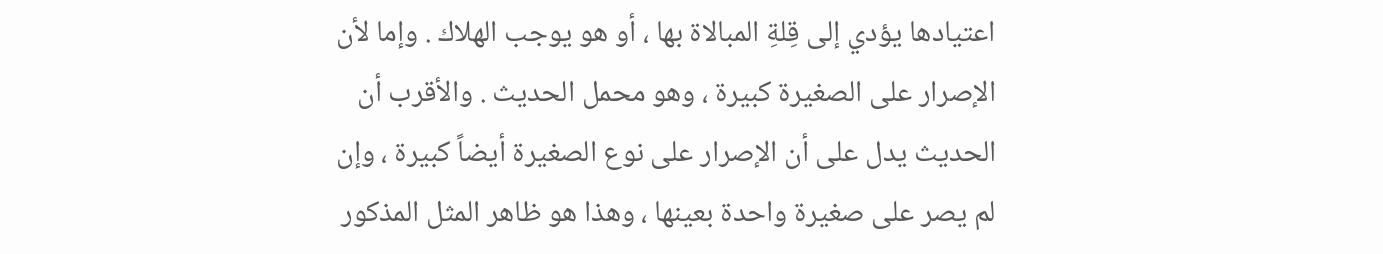اعتيادها يؤدي إلى قِلةِ المبالاة بها ، أو هو يوجب الهلاك . وإما لأن الإصرار على الصغيرة كبيرة ، وهو محمل الحديث . والأقرب أن الحديث يدل على أن الإصرار على نوع الصغيرة أيضاً كبيرة ، وإن لم يصر على صغيرة واحدة بعينها ، وهذا هو ظاهر المثل المذكور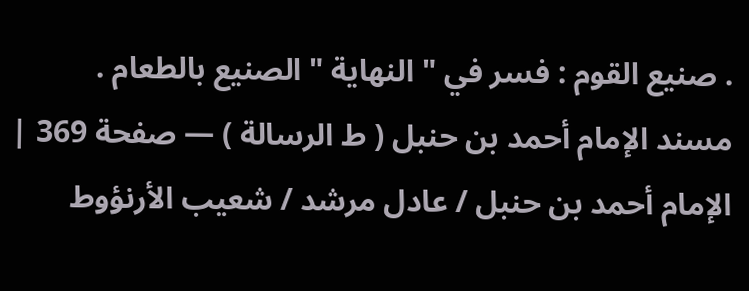. صنيع القوم : فسر في " النهاية " الصنيع بالطعام .
مسند الإمام أحمد بن حنبل ( ط الرسالة ) — صفحة 369 | الإمام أحمد بن حنبل / عادل مرشد / شعيب الأرنؤوط